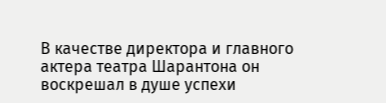В качестве директора и главного актера театра Шарантона он воскрешал в душе успехи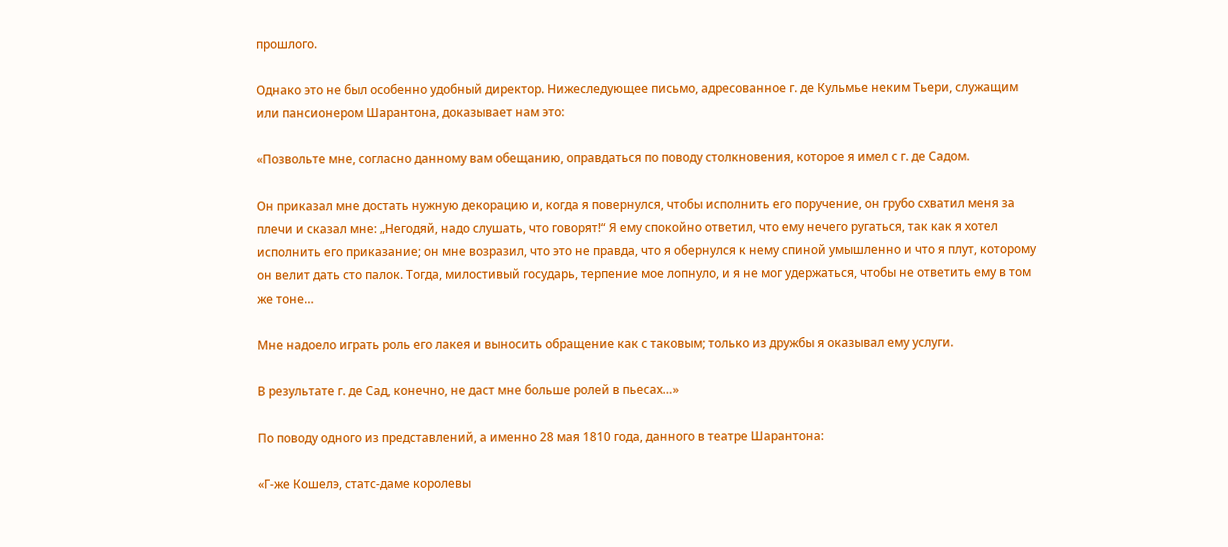прошлого.

Однако это не был особенно удобный директор. Нижеследующее письмо, адресованное г. де Кульмье неким Тьери, служащим или пансионером Шарантона, доказывает нам это:

«Позвольте мне, согласно данному вам обещанию, оправдаться по поводу столкновения, которое я имел с г. де Садом.

Он приказал мне достать нужную декорацию и, когда я повернулся, чтобы исполнить его поручение, он грубо схватил меня за плечи и сказал мне: „Негодяй, надо слушать, что говорят!“ Я ему спокойно ответил, что ему нечего ругаться, так как я хотел исполнить его приказание; он мне возразил, что это не правда, что я обернулся к нему спиной умышленно и что я плут, которому он велит дать сто палок. Тогда, милостивый государь, терпение мое лопнуло, и я не мог удержаться, чтобы не ответить ему в том же тоне…

Мне надоело играть роль его лакея и выносить обращение как с таковым; только из дружбы я оказывал ему услуги.

В результате г. де Сад, конечно, не даст мне больше ролей в пьесах…»

По поводу одного из представлений, а именно 28 мая 1810 года, данного в театре Шарантона:

«Г-же Кошелэ, статс-даме королевы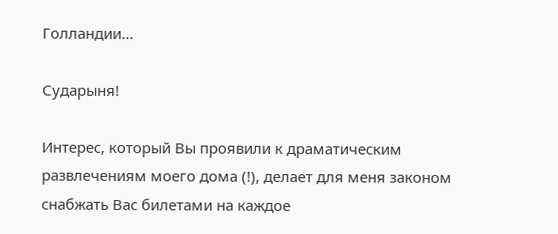Голландии…

Сударыня!

Интерес, который Вы проявили к драматическим развлечениям моего дома (!), делает для меня законом снабжать Вас билетами на каждое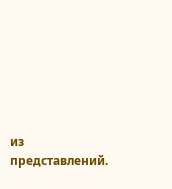из представлений.